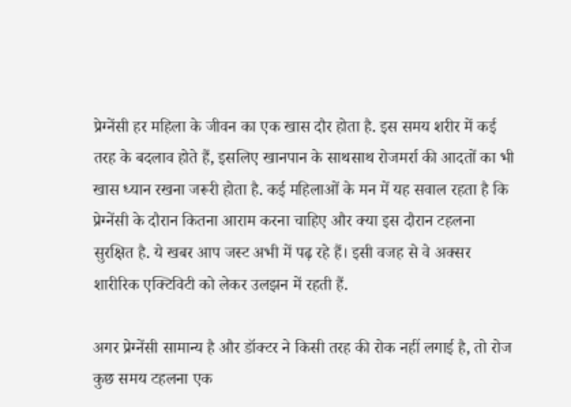प्रेग्नेंसी हर महिला के जीवन का एक खास दौर होता है. इस समय शरीर में कई तरह के बदलाव होते हैं, इसलिए खानपान के साथसाथ रोजमर्रा की आदतों का भी खास ध्यान रखना जरूरी होता है. कई महिलाओं के मन में यह सवाल रहता है कि प्रेग्नेंसी के दौरान कितना आराम करना चाहिए और क्या इस दौरान टहलना सुरक्षित है. ये खबर आप जस्ट अभी में पढ़ रहे हैं। इसी वजह से वे अक्सर शारीरिक एक्टिविटी को लेकर उलझन में रहती हैं.

अगर प्रेग्नेंसी सामान्य है और डॉक्टर ने किसी तरह की रोक नहीं लगाई है, तो रोज कुछ समय टहलना एक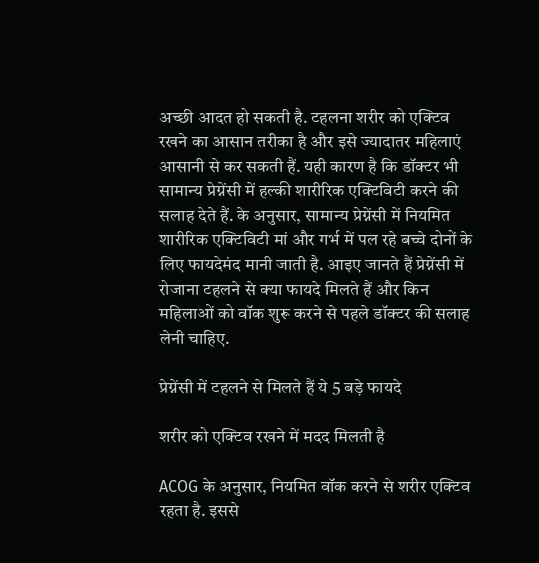अच्छी आदत हो सकती है. टहलना शरीर को एक्टिव रखने का आसान तरीका है और इसे ज्यादातर महिलाएं आसानी से कर सकती हैं. यही कारण है कि डॉक्टर भी सामान्य प्रेग्नेंसी में हल्की शारीरिक एक्टिविटी करने की सलाह देते हैं. के अनुसार, सामान्य प्रेग्नेंसी में नियमित शारीरिक एक्टिविटी मां और गर्भ में पल रहे बच्चे दोनों के लिए फायदेमंद मानी जाती है. आइए जानते हैं प्रेग्नेंसी में रोजाना टहलने से क्या फायदे मिलते हैं और किन महिलाओं को वॉक शुरू करने से पहले डॉक्टर की सलाह लेनी चाहिए.

प्रेग्नेंसी में टहलने से मिलते हैं ये 5 बड़े फायदे

शरीर को एक्टिव रखने में मदद मिलती है

ACOG के अनुसार, नियमित वॉक करने से शरीर एक्टिव रहता है. इससे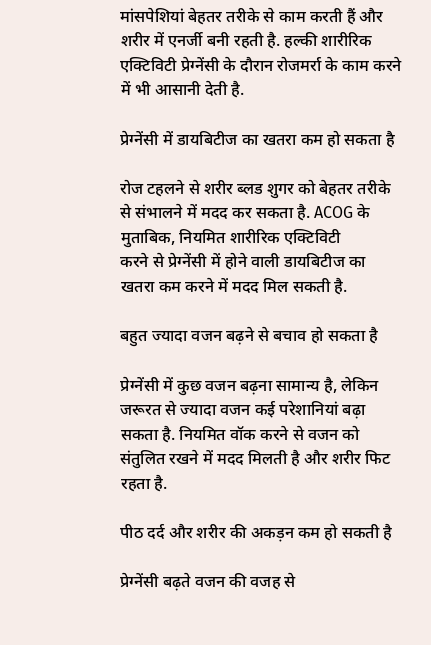मांसपेशियां बेहतर तरीके से काम करती हैं और शरीर में एनर्जी बनी रहती है. हल्की शारीरिक एक्टिविटी प्रेग्नेंसी के दौरान रोजमर्रा के काम करने में भी आसानी देती है.

प्रेग्नेंसी में डायबिटीज का खतरा कम हो सकता है

रोज टहलने से शरीर ब्लड शुगर को बेहतर तरीके से संभालने में मदद कर सकता है. ACOG के मुताबिक, नियमित शारीरिक एक्टिविटी
करने से प्रेग्नेंसी में होने वाली डायबिटीज का खतरा कम करने में मदद मिल सकती है.

बहुत ज्यादा वजन बढ़ने से बचाव हो सकता है

प्रेग्नेंसी में कुछ वजन बढ़ना सामान्य है, लेकिन जरूरत से ज्यादा वजन कई परेशानियां बढ़ा सकता है. नियमित वॉक करने से वजन को संतुलित रखने में मदद मिलती है और शरीर फिट रहता है.

पीठ दर्द और शरीर की अकड़न कम हो सकती है

प्रेग्नेंसी बढ़ते वजन की वजह से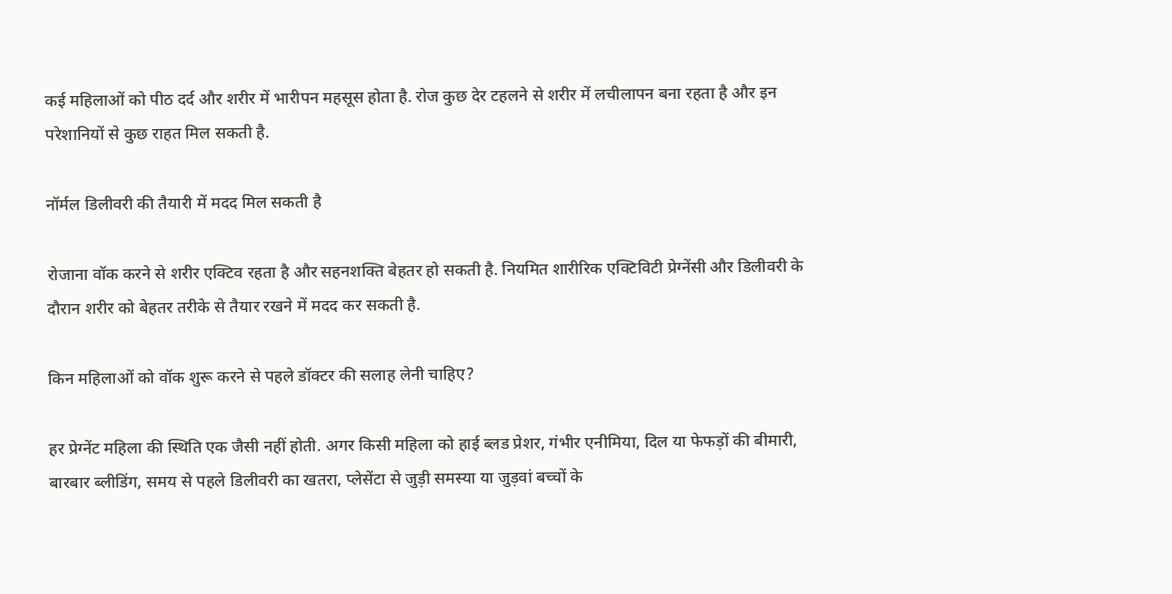कई महिलाओं को पीठ दर्द और शरीर में भारीपन महसूस होता है. रोज कुछ देर टहलने से शरीर में लचीलापन बना रहता है और इन परेशानियों से कुछ राहत मिल सकती है.

नॉर्मल डिलीवरी की तैयारी में मदद मिल सकती है

रोजाना वॉक करने से शरीर एक्टिव रहता है और सहनशक्ति बेहतर हो सकती है. नियमित शारीरिक एक्टिविटी प्रेग्नेंसी और डिलीवरी के दौरान शरीर को बेहतर तरीके से तैयार रखने में मदद कर सकती है.

किन महिलाओं को वॉक शुरू करने से पहले डॉक्टर की सलाह लेनी चाहिए?

हर प्रेग्नेंट महिला की स्थिति एक जैसी नहीं होती. अगर किसी महिला को हाई ब्लड प्रेशर, गंभीर एनीमिया, दिल या फेफड़ों की बीमारी, बारबार ब्लीडिंग, समय से पहले डिलीवरी का खतरा, प्लेसेंटा से जुड़ी समस्या या जुड़वां बच्चों के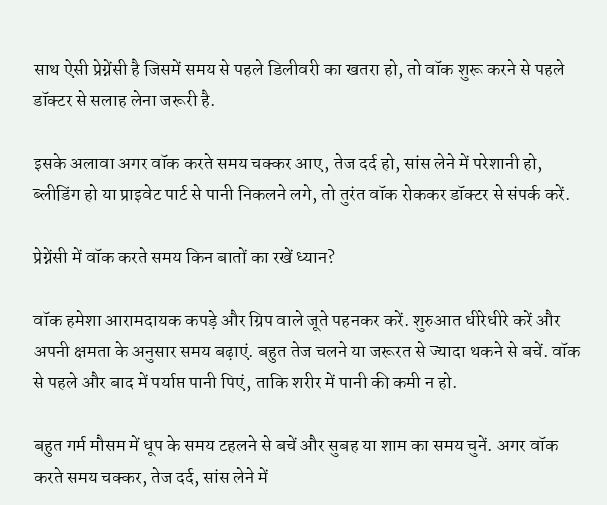साथ ऐसी प्रेग्नेंसी है जिसमें समय से पहले डिलीवरी का खतरा हो, तो वॉक शुरू करने से पहले डॉक्टर से सलाह लेना जरूरी है.

इसके अलावा अगर वॉक करते समय चक्कर आए, तेज दर्द हो, सांस लेने में परेशानी हो, ब्लीडिंग हो या प्राइवेट पार्ट से पानी निकलने लगे, तो तुरंत वॉक रोककर डॉक्टर से संपर्क करें.

प्रेग्नेंसी में वॉक करते समय किन बातों का रखें ध्यान?

वॉक हमेशा आरामदायक कपड़े और ग्रिप वाले जूते पहनकर करें. शुरुआत धीरेधीरे करें और अपनी क्षमता के अनुसार समय बढ़ाएं. बहुत तेज चलने या जरूरत से ज्यादा थकने से बचें. वॉक से पहले और बाद में पर्याप्त पानी पिएं, ताकि शरीर में पानी की कमी न हो.

बहुत गर्म मौसम में धूप के समय टहलने से बचें और सुबह या शाम का समय चुनें. अगर वॉक करते समय चक्कर, तेज दर्द, सांस लेने में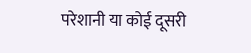परेशानी या कोई दूसरी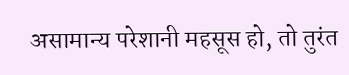असामान्य परेशानी महसूस हो, तो तुरंत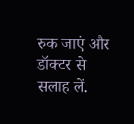रुक जाएं और डॉक्टर से सलाह लें.